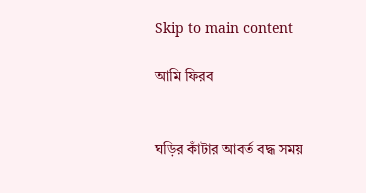Skip to main content

আমি ফিরব


ঘড়ির কাঁটার আবর্ত বদ্ধ সময়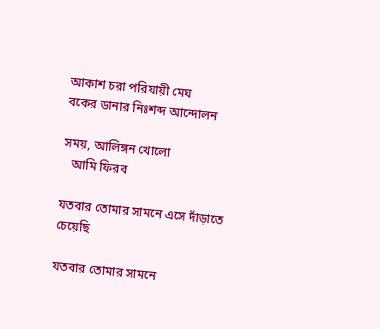আকাশ চরা পরিযায়ী মেঘ
বকের ডানার নিঃশব্দ আন্দোলন

সময়, আলিঙ্গন খোলো
   আমি ফিরব

যতবার তোমার সামনে এসে দাঁড়াতে চেয়েছি

যতবার তোমার সামনে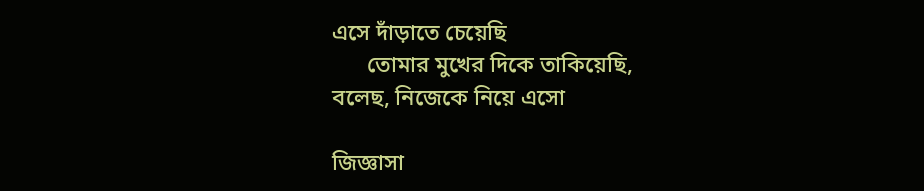এসে দাঁড়াতে চেয়েছি
      তোমার মুখের দিকে তাকিয়েছি,
বলেছ, নিজেকে নিয়ে এসো

জিজ্ঞাসা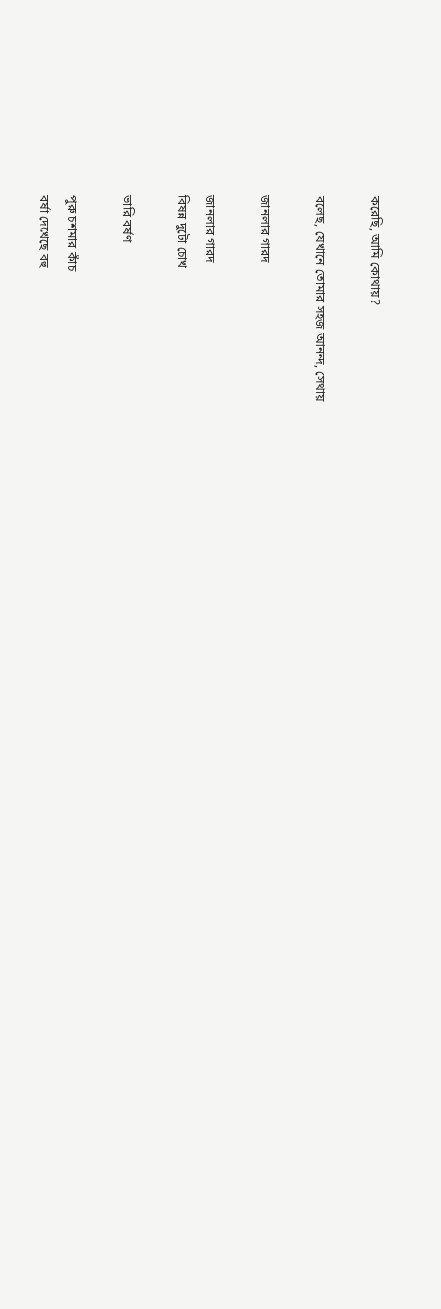করেছি, আমি কোথায়?

বলেছ, যেখানে তোমার সহজ আনন্দ, সেথায়

জানলার গারদ

জানলার গারদ
বিষন্ন দুটো চোখ

ভারি বর্ষণ

পুরু চশমার কাঁচ
বর্ষা দেখেছে বহু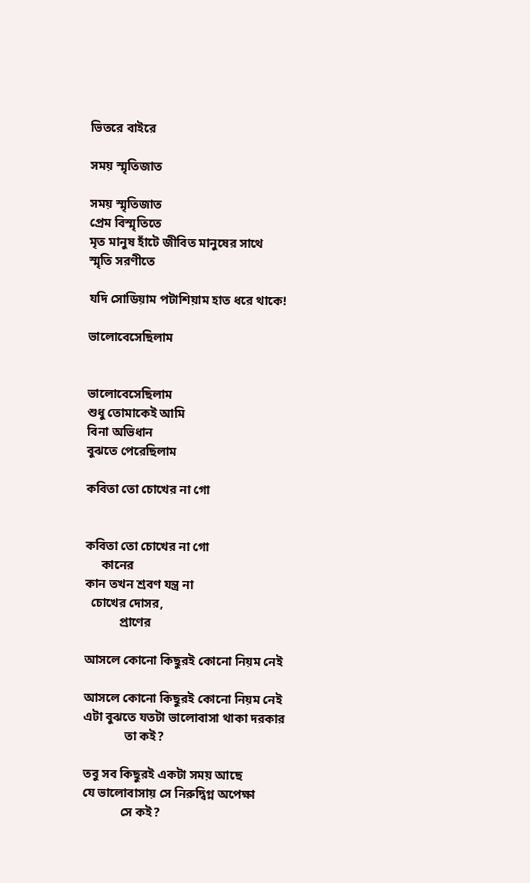ভিতরে বাইরে

সময় স্মৃতিজাত

সময় স্মৃতিজাত
প্রেম বিস্মৃতিতে
মৃত মানুষ হাঁটে জীবিত মানুষের সাথে
স্মৃতি সরণীতে

যদি সোডিয়াম পটাশিয়াম হাত ধরে থাকে!

ভালোবেসেছিলাম


ভালোবেসেছিলাম
শুধু তোমাকেই আমি
বিনা অভিধান
বুঝতে পেরেছিলাম

কবিতা তো চোখের না গো


কবিতা তো চোখের না গো
     কানের
কান তখন শ্রবণ যন্ত্র না
  চোখের দোসর,
           প্রাণের

আসলে কোনো কিছুরই কোনো নিয়ম নেই

আসলে কোনো কিছুরই কোনো নিয়ম নেই
এটা বুঝতে যতটা ভালোবাসা থাকা দরকার
             তা কই?

তবু সব কিছুরই একটা সময় আছে
যে ভালোবাসায় সে নিরুদ্বিগ্ন অপেক্ষা
            সে কই?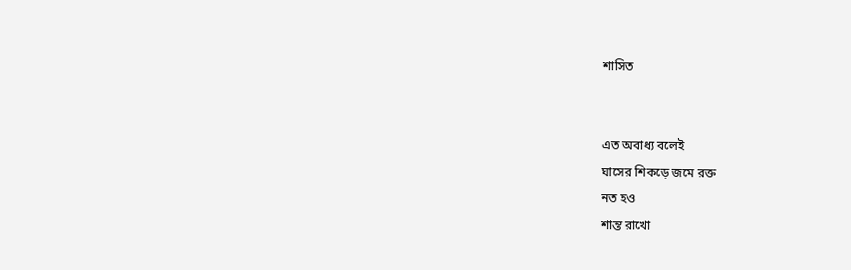শাসিত


এত অবাধ্য বলেই
ঘাসের শিকড়ে জমে রক্ত
নত হও
শান্ত রাখো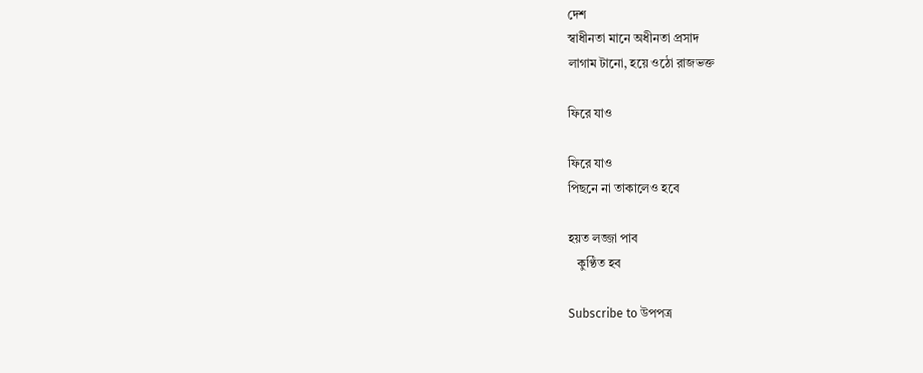দেশ
স্বাধীনতা মানে অধীনতা প্রসাদ
লাগাম টানো, হয়ে ওঠো রাজভক্ত

ফিরে যাও

ফিরে যাও
পিছনে না তাকালেও হবে

হয়ত লজ্জা পাব
   কুণ্ঠিত হব

Subscribe to উপপত্র